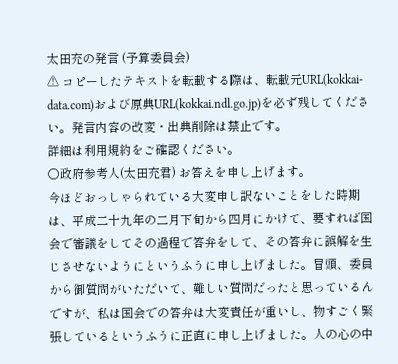太田充の発言 (予算委員会)
⚠ コピーしたテキストを転載する際は、転載元URL(kokkai-data.com)および原典URL(kokkai.ndl.go.jp)を必ず残してください。発言内容の改変・出典削除は禁止です。
詳細は利用規約をご確認ください。
○政府参考人(太田充君) お答えを申し上げます。
今ほどおっしゃられている大変申し訳ないことをした時期は、平成二十九年の二月下旬から四月にかけて、要すれば国会で審議をしてその過程で答弁をして、その答弁に誤解を生じさせないようにというふうに申し上げました。冒頭、委員から御質問がいただいて、難しい質問だったと思っているんですが、私は国会での答弁は大変責任が重いし、物すごく緊張しているというふうに正直に申し上げました。人の心の中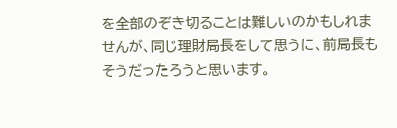を全部のぞき切ることは難しいのかもしれませんが、同じ理財局長をして思うに、前局長もそうだったろうと思います。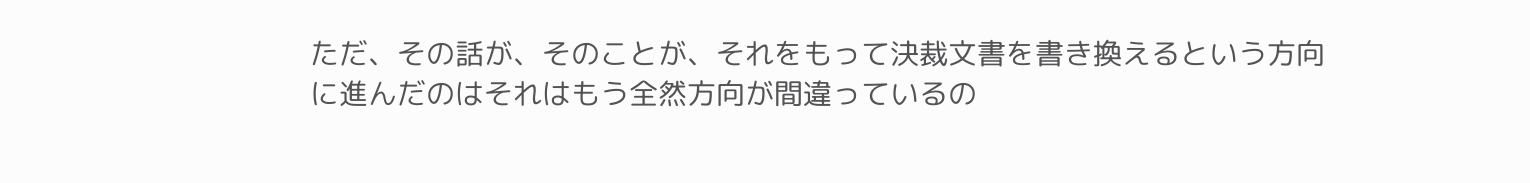ただ、その話が、そのことが、それをもって決裁文書を書き換えるという方向に進んだのはそれはもう全然方向が間違っているの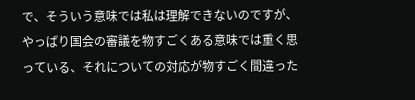で、そういう意味では私は理解できないのですが、やっぱり国会の審議を物すごくある意味では重く思っている、それについての対応が物すごく間違った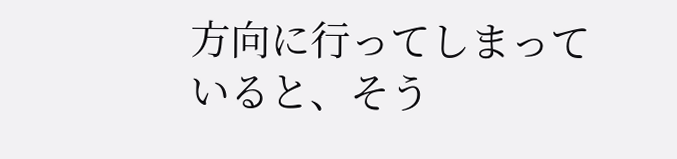方向に行ってしまっていると、そう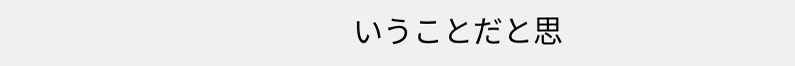いうことだと思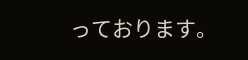っております。